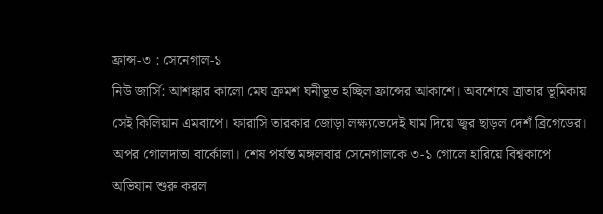ফ্রান্স-৩ : সেনেগাল-১
নিউ জার্সি: আশঙ্কার কালো মেঘ ক্রমশ ঘনীভূত হচ্ছিল ফ্রান্সের আকাশে। অবশেষে ত্রাতার ভূমিকায় সেই কিলিয়ান এমবাপে। ফারাসি তারকার জোড়া লক্ষ্যভেদেই ঘাম দিয়ে জ্বর ছাড়ল দেশঁ ব্রিগেডের। অপর গোলদাতা বার্কোলা। শেষ পর্যন্ত মঙ্গলবার সেনেগালকে ৩-১ গোলে হারিয়ে বিশ্বকাপে অভিযান শুরু করল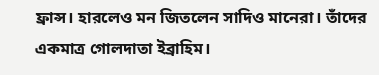ফ্রান্স। হারলেও মন জিতলেন সাদিও মানেরা। তাঁদের একমাত্র গোলদাতা ইব্রাহিম।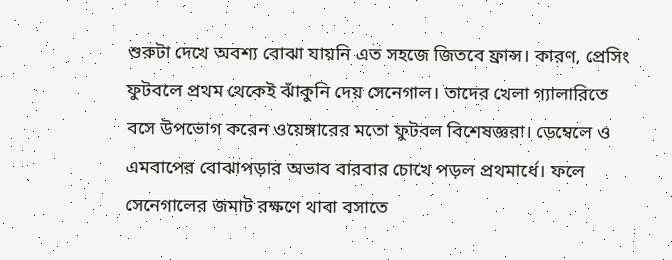শুরুটা দেখে অবশ্য বোঝা যায়নি এত সহজে জিতবে ফ্রান্স। কারণ, প্রেসিং ফুটবলে প্রথম থেকেই ঝাঁকুনি দেয় সেনেগাল। তাদের খেলা গ্যালারিতে বসে উপভোগ করেন ওয়েঙ্গারের মতো ফুটবল বিশেষজ্ঞরা। ডেম্বেলে ও এমবাপের বোঝাপড়ার অভাব বারবার চোখে পড়ল প্রথমার্ধে। ফলে সেনেগালের জমাট রক্ষণে থাবা বসাতে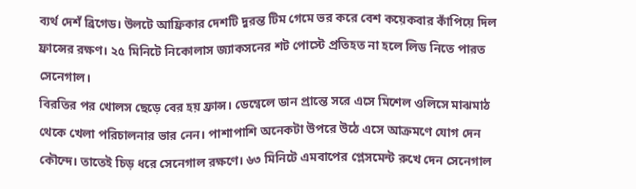ব্যর্থ দেশঁ ব্রিগেড। উলটে আফ্রিকার দেশটি দুরন্ত টিম গেমে ভর করে বেশ কয়েকবার কাঁপিয়ে দিল ফ্রান্সের রক্ষণ। ২৫ মিনিটে নিকোলাস জ্যাকসনের শট পোস্টে প্রতিহত না হলে লিড নিতে পারত সেনেগাল।
বিরতির পর খোলস ছেড়ে বের হয় ফ্রান্স। ডেম্বেলে ডান প্রান্তে সরে এসে মিশেল ওলিসে মাঝমাঠ থেকে খেলা পরিচালনার ভার নেন। পাশাপাশি অনেকটা উপরে উঠে এসে আক্রমণে যোগ দেন কৌন্দে। তাতেই চিড় ধরে সেনেগাল রক্ষণে। ৬৩ মিনিটে এমবাপের প্লেসমেন্ট রুখে দেন সেনেগাল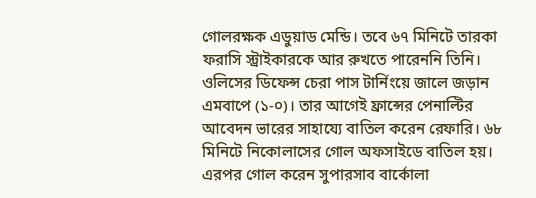গোলরক্ষক এডুয়াড মেন্ডি। তবে ৬৭ মিনিটে তারকা ফরাসি স্ট্রাইকারকে আর রুখতে পারেননি তিনি। ওলিসের ডিফেন্স চেরা পাস টার্নিংয়ে জালে জড়ান এমবাপে (১-০)। তার আগেই ফ্রান্সের পেনাল্টির আবেদন ভারের সাহায্যে বাতিল করেন রেফারি। ৬৮ মিনিটে নিকোলাসের গোল অফসাইডে বাতিল হয়। এরপর গোল করেন সুপারসাব বার্কোলা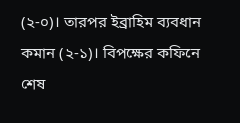(২-০)। তারপর ইব্রাহিম ব্যবধান কমান (২-১)। বিপক্ষের কফিনে শেষ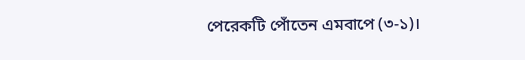পেরেকটি পোঁতেন এমবাপে (৩-১)।